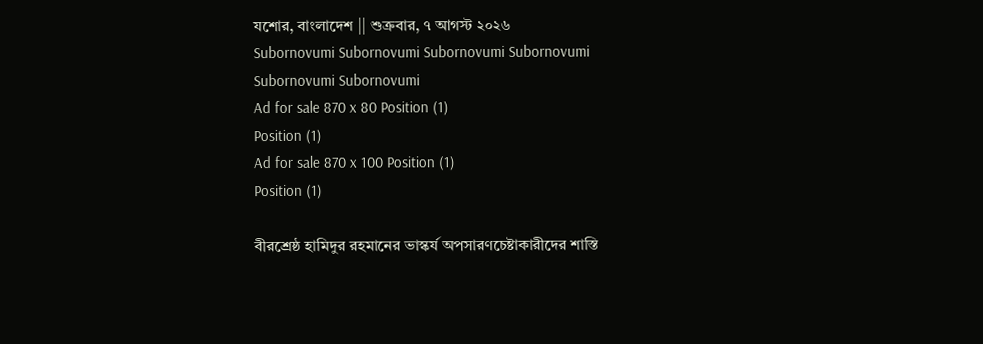যশোর, বাংলাদেশ || শুক্রবার, ৭ আগস্ট ২০২৬
Subornovumi Subornovumi Subornovumi Subornovumi Subornovumi Subornovumi
Ad for sale 870 x 80 Position (1)
Position (1)
Ad for sale 870 x 100 Position (1)
Position (1)

বীরশ্রেষ্ঠ হামিদুর রহমানের ভাস্কর্য অপসারণচেষ্টাকারীদের শাস্তি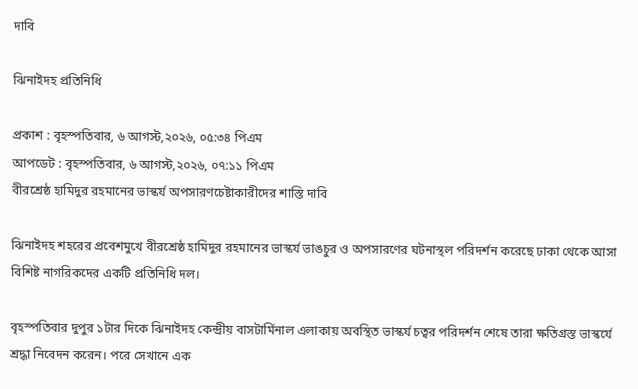দাবি

ঝিনাইদহ প্রতিনিধি

প্রকাশ : বৃহস্পতিবার, ৬ আগস্ট,২০২৬, ০৫:৩৪ পিএম
আপডেট : বৃহস্পতিবার, ৬ আগস্ট,২০২৬, ০৭:১১ পিএম
বীরশ্রেষ্ঠ হামিদুর রহমানের ভাস্কর্য অপসারণচেষ্টাকারীদের শাস্তি দাবি

ঝিনাইদহ শহরের প্রবেশমুখে বীরশ্রেষ্ঠ হামিদুর রহমানের ভাস্কর্য ভাঙচুর ও অপসারণের ঘটনাস্থল পরিদর্শন করেছে ঢাকা থেকে আসা বিশিষ্ট নাগরিকদের একটি প্রতিনিধি দল।

বৃহস্পতিবার দুপুর ১টার দিকে ঝিনাইদহ কেন্দ্রীয় বাসটার্মিনাল এলাকায় অবস্থিত ভাস্কর্য চত্বর পরিদর্শন শেষে তারা ক্ষতিগ্রস্ত ভাস্কর্যে শ্রদ্ধা নিবেদন করেন। পরে সেখানে এক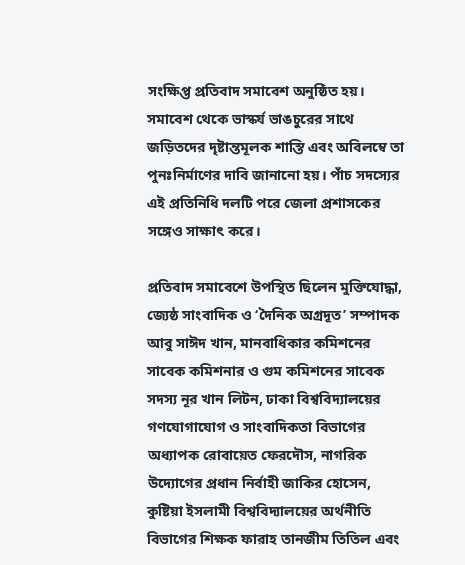সংক্ষিপ্ত প্রতিবাদ সমাবেশ অনুষ্ঠিত হয়। সমাবেশ থেকে ভাস্কর্য ভাঙচুরের সাথে জড়িতদের দৃষ্টান্তমূলক শাস্তি এবং অবিলম্বে তা পুনঃনির্মাণের দাবি জানানো হয়। পাঁচ সদস্যের এই প্রতিনিধি দলটি পরে জেলা প্রশাসকের সঙ্গেও সাক্ষাৎ করে।

প্রতিবাদ সমাবেশে উপস্থিত ছিলেন মুক্তিযোদ্ধা, জ্যেষ্ঠ সাংবাদিক ও ‘দৈনিক অগ্রদূত’ সম্পাদক আবু সাঈদ খান, মানবাধিকার কমিশনের সাবেক কমিশনার ও গুম কমিশনের সাবেক সদস্য নূর খান লিটন, ঢাকা বিশ্ববিদ্যালয়ের গণযোগাযোগ ও সাংবাদিকতা বিভাগের অধ্যাপক রোবায়েত ফেরদৌস, নাগরিক উদ্যোগের প্রধান নির্বাহী জাকির হোসেন, কুষ্টিয়া ইসলামী বিশ্ববিদ্যালয়ের অর্থনীতি বিভাগের শিক্ষক ফারাহ তানজীম তিতিল এবং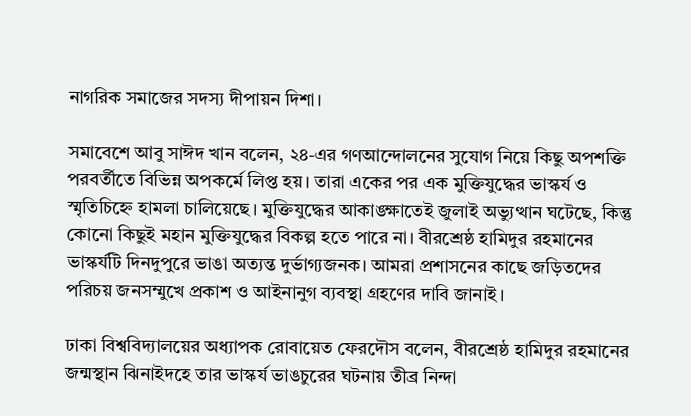নাগরিক সমাজের সদস্য দীপায়ন দিশা।

সমাবেশে আবু সাঈদ খান বলেন, ২৪-এর গণআন্দোলনের সুযোগ নিয়ে কিছু অপশক্তি পরবর্তীতে বিভিন্ন অপকর্মে লিপ্ত হয়। তারা একের পর এক মুক্তিযুদ্ধের ভাস্কর্য ও স্মৃতিচিহ্নে হামলা চালিয়েছে। মুক্তিযুদ্ধের আকাঙ্ক্ষাতেই জুলাই অভ্যুত্থান ঘটেছে, কিন্তু কোনো কিছুই মহান মুক্তিযুদ্ধের বিকল্প হতে পারে না। বীরশ্রেষ্ঠ হামিদুর রহমানের ভাস্কর্যটি দিনদুপুরে ভাঙা অত্যন্ত দুর্ভাগ্যজনক। আমরা প্রশাসনের কাছে জড়িতদের পরিচয় জনসম্মুখে প্রকাশ ও আইনানুগ ব্যবস্থা গ্রহণের দাবি জানাই।

ঢাকা বিশ্ববিদ্যালয়ের অধ্যাপক রোবায়েত ফেরদৌস বলেন, বীরশ্রেষ্ঠ হামিদুর রহমানের জন্মস্থান ঝিনাইদহে তার ভাস্কর্য ভাঙচুরের ঘটনায় তীব্র নিন্দা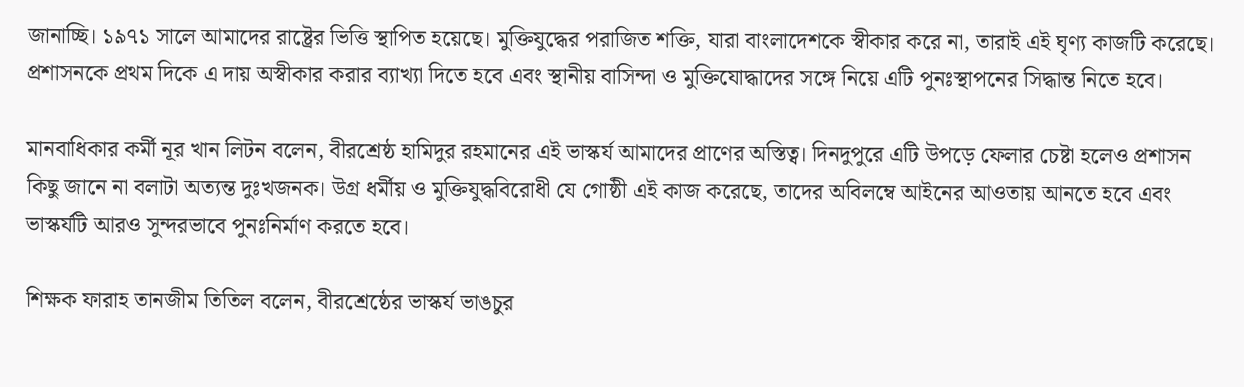জানাচ্ছি। ১৯৭১ সালে আমাদের রাষ্ট্রের ভিত্তি স্থাপিত হয়েছে। মুক্তিযুদ্ধের পরাজিত শক্তি, যারা বাংলাদেশকে স্বীকার করে না, তারাই এই ঘৃণ্য কাজটি করেছে। প্রশাসনকে প্রথম দিকে এ দায় অস্বীকার করার ব্যাখ্যা দিতে হবে এবং স্থানীয় বাসিন্দা ও মুক্তিযোদ্ধাদের সঙ্গে নিয়ে এটি পুনঃস্থাপনের সিদ্ধান্ত নিতে হবে।

মানবাধিকার কর্মী নূর খান লিটন বলেন, বীরশ্রেষ্ঠ হামিদুর রহমানের এই ভাস্কর্য আমাদের প্রাণের অস্তিত্ব। দিনদুপুরে এটি উপড়ে ফেলার চেষ্টা হলেও প্রশাসন কিছু জানে না বলাটা অত্যন্ত দুঃখজনক। উগ্র ধর্মীয় ও মুক্তিযুদ্ধবিরোধী যে গোষ্ঠী এই কাজ করেছে, তাদের অবিলম্বে আইনের আওতায় আনতে হবে এবং ভাস্কর্যটি আরও সুন্দরভাবে পুনঃনির্মাণ করতে হবে।

শিক্ষক ফারাহ তানজীম তিতিল বলেন, বীরশ্রেষ্ঠের ভাস্কর্য ভাঙচুর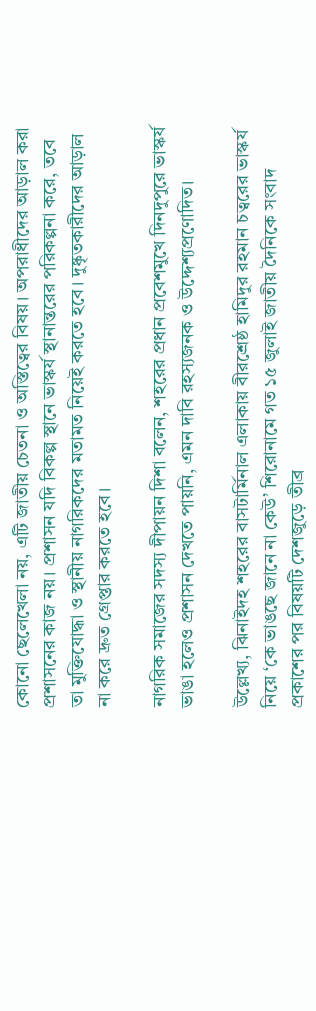কোনো ছেলেখেলা নয়, এটি জাতীয় চেতনা ও অস্তিত্বের বিষয়। অপরাধীদের আড়াল করা প্রশাসনের কাজ নয়। প্রশাসন যদি বিকল্প স্থানে ভাস্কর্য স্থানান্তরের পরিকল্পনা করে, তবে তা মুক্তিযোদ্ধা ও স্থানীয় নাগরিকদের মতামত নিয়েই করতে হবে। দুষ্কৃতকারীদের আড়াল না করে দ্রুত গ্রেপ্তার করতে হবে।

নাগরিক সমাজের সদস্য দীপায়ন দিশা বলেন, শহরের প্রধান প্রবেশমুখে দিনদুপুরে ভাস্কর্য ভাঙা হলেও প্রশাসন দেখতে পায়নি, এমন দাবি রহস্যজনক ও উদ্দেশ্যপ্রণোদিত।

উল্লেখ্য, ঝিনাইদহ শহরের বাসটার্মিনাল এলাকায় বীরশ্রেষ্ঠ হামিদুর রহমান চত্বরের ভাস্কর্য নিয়ে ‘কে ভাঙছে জানে না কেউ’ শিরোনামে গত ১৫ জুলাই জাতীয় দৈনিকে সংবাদ প্রকাশের পর বিষয়টি দেশজুড়ে তীব্র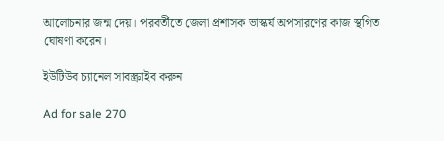আলোচনার জন্ম দেয়। পরবর্তীতে জেলা প্রশাসক ভাস্কর্য অপসারণের কাজ স্থগিত ঘোষণা করেন।

ইউটিউব চ্যানেল সাবস্ক্রাইব করুন

Ad for sale 270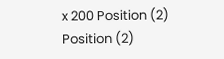x 200 Position (2)
Position (2)